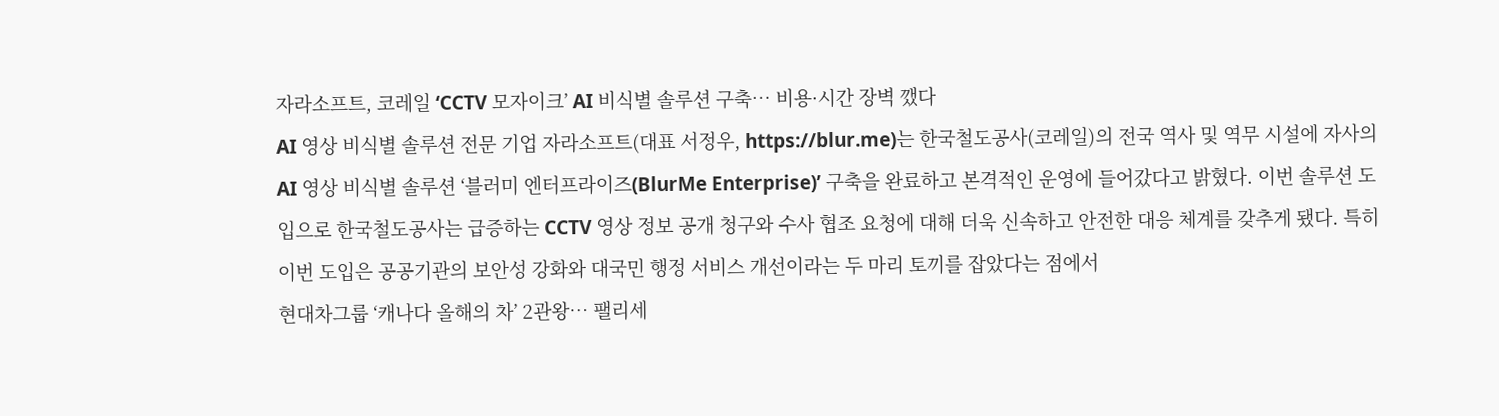자라소프트, 코레일 ‘CCTV 모자이크’ AI 비식별 솔루션 구축… 비용·시간 장벽 깼다
AI 영상 비식별 솔루션 전문 기업 자라소프트(대표 서정우, https://blur.me)는 한국철도공사(코레일)의 전국 역사 및 역무 시설에 자사의 AI 영상 비식별 솔루션 ‘블러미 엔터프라이즈(BlurMe Enterprise)’ 구축을 완료하고 본격적인 운영에 들어갔다고 밝혔다. 이번 솔루션 도입으로 한국철도공사는 급증하는 CCTV 영상 정보 공개 청구와 수사 협조 요청에 대해 더욱 신속하고 안전한 대응 체계를 갖추게 됐다. 특히 이번 도입은 공공기관의 보안성 강화와 대국민 행정 서비스 개선이라는 두 마리 토끼를 잡았다는 점에서
현대차그룹 ‘캐나다 올해의 차’ 2관왕… 팰리세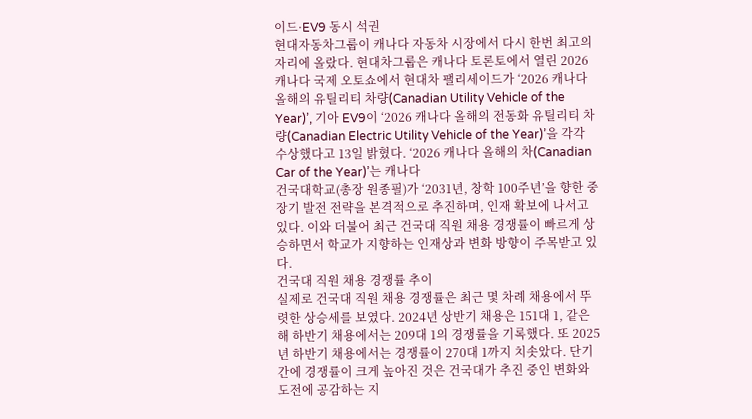이드·EV9 동시 석권
현대자동차그룹이 캐나다 자동차 시장에서 다시 한번 최고의 자리에 올랐다. 현대차그룹은 캐나다 토론토에서 열린 2026 캐나다 국제 오토쇼에서 현대차 팰리세이드가 ‘2026 캐나다 올해의 유틸리티 차량(Canadian Utility Vehicle of the Year)’, 기아 EV9이 ‘2026 캐나다 올해의 전동화 유틸리티 차량(Canadian Electric Utility Vehicle of the Year)’을 각각 수상했다고 13일 밝혔다. ‘2026 캐나다 올해의 차(Canadian Car of the Year)’는 캐나다
건국대학교(총장 원종필)가 ‘2031년, 창학 100주년’을 향한 중장기 발전 전략을 본격적으로 추진하며, 인재 확보에 나서고 있다. 이와 더불어 최근 건국대 직원 채용 경쟁률이 빠르게 상승하면서 학교가 지향하는 인재상과 변화 방향이 주목받고 있다.
건국대 직원 채용 경쟁률 추이
실제로 건국대 직원 채용 경쟁률은 최근 몇 차례 채용에서 뚜렷한 상승세를 보였다. 2024년 상반기 채용은 151대 1, 같은 해 하반기 채용에서는 209대 1의 경쟁률을 기록했다. 또 2025년 하반기 채용에서는 경쟁률이 270대 1까지 치솟았다. 단기간에 경쟁률이 크게 높아진 것은 건국대가 추진 중인 변화와 도전에 공감하는 지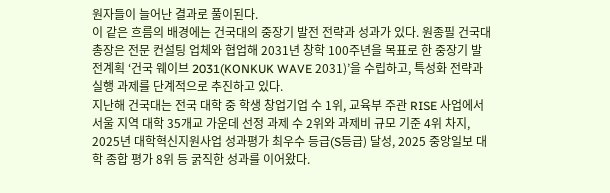원자들이 늘어난 결과로 풀이된다.
이 같은 흐름의 배경에는 건국대의 중장기 발전 전략과 성과가 있다. 원종필 건국대 총장은 전문 컨설팅 업체와 협업해 2031년 창학 100주년을 목표로 한 중장기 발전계획 ‘건국 웨이브 2031(KONKUK WAVE 2031)’을 수립하고, 특성화 전략과 실행 과제를 단계적으로 추진하고 있다.
지난해 건국대는 전국 대학 중 학생 창업기업 수 1위, 교육부 주관 RISE 사업에서 서울 지역 대학 35개교 가운데 선정 과제 수 2위와 과제비 규모 기준 4위 차지, 2025년 대학혁신지원사업 성과평가 최우수 등급(S등급) 달성, 2025 중앙일보 대학 종합 평가 8위 등 굵직한 성과를 이어왔다.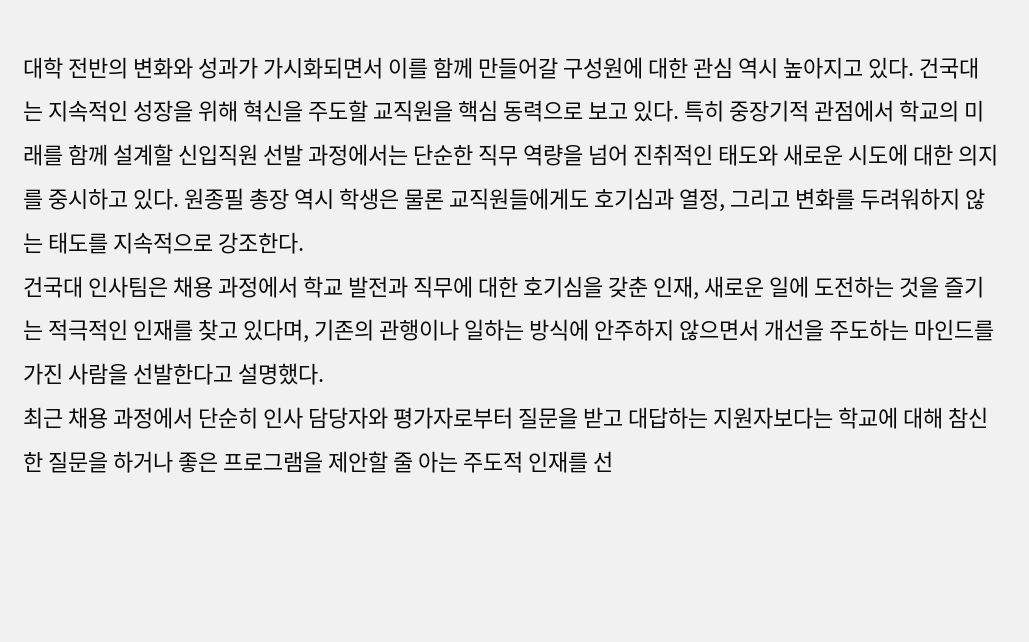대학 전반의 변화와 성과가 가시화되면서 이를 함께 만들어갈 구성원에 대한 관심 역시 높아지고 있다. 건국대는 지속적인 성장을 위해 혁신을 주도할 교직원을 핵심 동력으로 보고 있다. 특히 중장기적 관점에서 학교의 미래를 함께 설계할 신입직원 선발 과정에서는 단순한 직무 역량을 넘어 진취적인 태도와 새로운 시도에 대한 의지를 중시하고 있다. 원종필 총장 역시 학생은 물론 교직원들에게도 호기심과 열정, 그리고 변화를 두려워하지 않는 태도를 지속적으로 강조한다.
건국대 인사팀은 채용 과정에서 학교 발전과 직무에 대한 호기심을 갖춘 인재, 새로운 일에 도전하는 것을 즐기는 적극적인 인재를 찾고 있다며, 기존의 관행이나 일하는 방식에 안주하지 않으면서 개선을 주도하는 마인드를 가진 사람을 선발한다고 설명했다.
최근 채용 과정에서 단순히 인사 담당자와 평가자로부터 질문을 받고 대답하는 지원자보다는 학교에 대해 참신한 질문을 하거나 좋은 프로그램을 제안할 줄 아는 주도적 인재를 선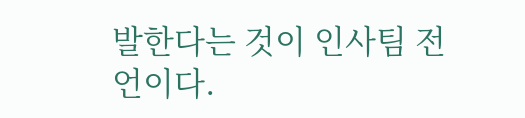발한다는 것이 인사팀 전언이다.